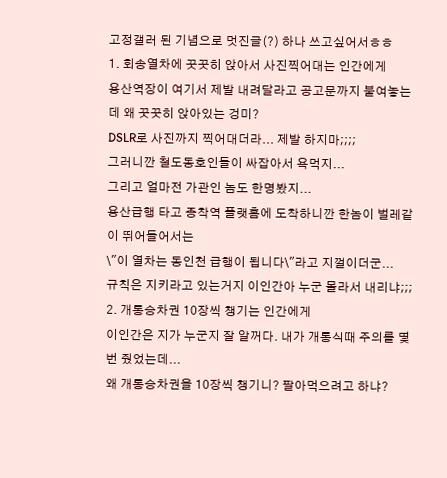고정갤러 된 기념으로 멋진글(?) 하나 쓰고싶어서ㅎㅎ
1. 회송열차에 꿋꿋히 앉아서 사진찍어대는 인간에게
용산역장이 여기서 제발 내려달라고 공고문까지 붙여놓는데 왜 꿋꿋히 앉아있는 겅미?
DSLR로 사진까지 찍어대더라... 제발 하지마;;;;
그러니깐 철도동호인들이 싸잡아서 욕먹지...
그리고 얼마전 가관인 놈도 한명봤지...
용산급행 타고 종착역 플랫홈에 도착하니깐 한놈이 벌레같이 뛰어들어서는
\"이 열차는 동인천 급행이 됩니다\"라고 지껄이더군...
규칙은 지키라고 있는거지 이인간아 누군 몰라서 내리냐;;;
2. 개통승차권 10장씩 챙기는 인간에게
이인간은 지가 누군지 잘 알꺼다. 내가 개통식때 주의를 몇번 줬었는데...
왜 개통승차권을 10장씩 챙기니? 팔아먹으려고 하냐?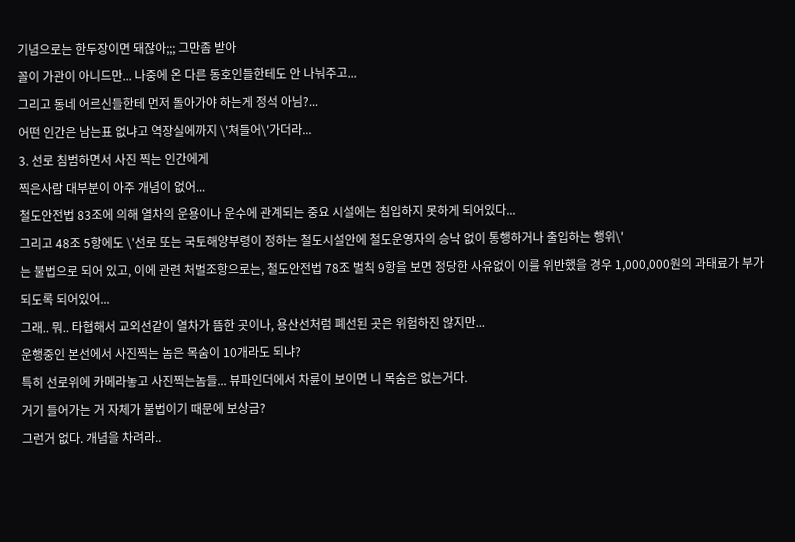기념으로는 한두장이면 돼잖아;;; 그만좀 받아
꼴이 가관이 아니드만... 나중에 온 다른 동호인들한테도 안 나눠주고...
그리고 동네 어르신들한테 먼저 돌아가야 하는게 정석 아님?...
어떤 인간은 남는표 없냐고 역장실에까지 \'쳐들어\'가더라...
3. 선로 침범하면서 사진 찍는 인간에게
찍은사람 대부분이 아주 개념이 없어...
철도안전법 83조에 의해 열차의 운용이나 운수에 관계되는 중요 시설에는 침입하지 못하게 되어있다...
그리고 48조 5항에도 \'선로 또는 국토해양부령이 정하는 철도시설안에 철도운영자의 승낙 없이 통행하거나 출입하는 행위\'
는 불법으로 되어 있고, 이에 관련 처벌조항으로는, 철도안전법 78조 벌칙 9항을 보면 정당한 사유없이 이를 위반했을 경우 1,000,000원의 과태료가 부가되도록 되어있어...
그래.. 뭐.. 타협해서 교외선같이 열차가 뜸한 곳이나, 용산선처럼 폐선된 곳은 위험하진 않지만...
운행중인 본선에서 사진찍는 놈은 목숨이 10개라도 되냐?
특히 선로위에 카메라놓고 사진찍는놈들... 뷰파인더에서 차륜이 보이면 니 목숨은 없는거다.
거기 들어가는 거 자체가 불법이기 때문에 보상금?
그런거 없다. 개념을 차려라..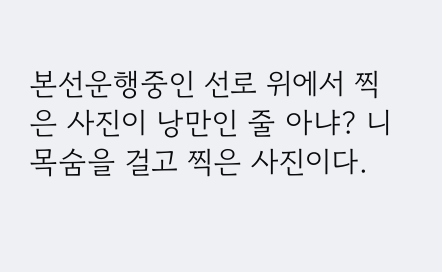본선운행중인 선로 위에서 찍은 사진이 낭만인 줄 아냐? 니 목숨을 걸고 찍은 사진이다.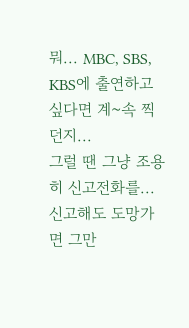뭐... MBC, SBS, KBS에 출연하고 싶다면 계~속 찍던지...
그럴 땐 그냥 조용히 신고전화를...
신고해도 도망가면 그만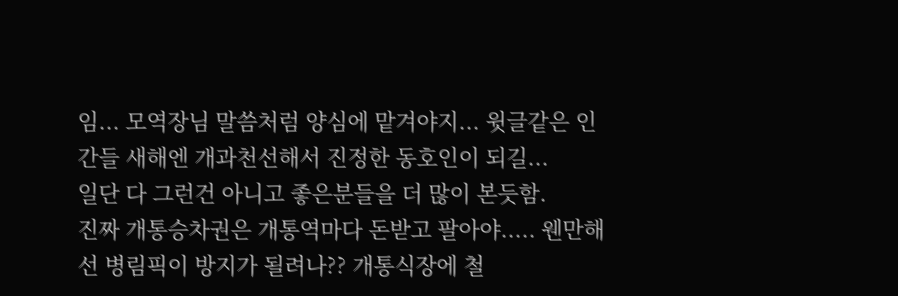임... 모역장님 말씀처럼 양심에 맡겨야지... 윗글같은 인간들 새해엔 개과천선해서 진정한 동호인이 되길...
일단 다 그런건 아니고 좋은분들을 더 많이 본듯함.
진짜 개통승차권은 개통역마다 돈받고 팔아야..... 웬만해선 병림픽이 방지가 될려나?? 개통식장에 철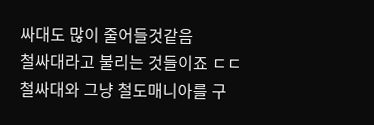싸대도 많이 줄어들것같음
철싸대라고 불리는 것들이죠 ㄷㄷ
철싸대와 그냥 철도매니아를 구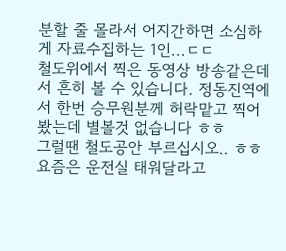분할 줄 몰라서 어지간하면 소심하게 자료수집하는 1인...ㄷㄷ
철도위에서 찍은 동영상 방송같은데서 흔히 볼 수 있습니다. 정동진역에서 한번 승무원분께 허락맡고 찍어봤는데 별볼것 없습니다 ㅎㅎ
그럴땐 철도공안 부르십시오.. ㅎㅎ
요즘은 운전실 태워달라고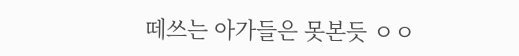떼쓰는 아가들은 못본듯 ㅇㅇ